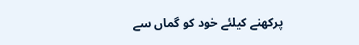پرکھنے کیلئے خود کو گماں سے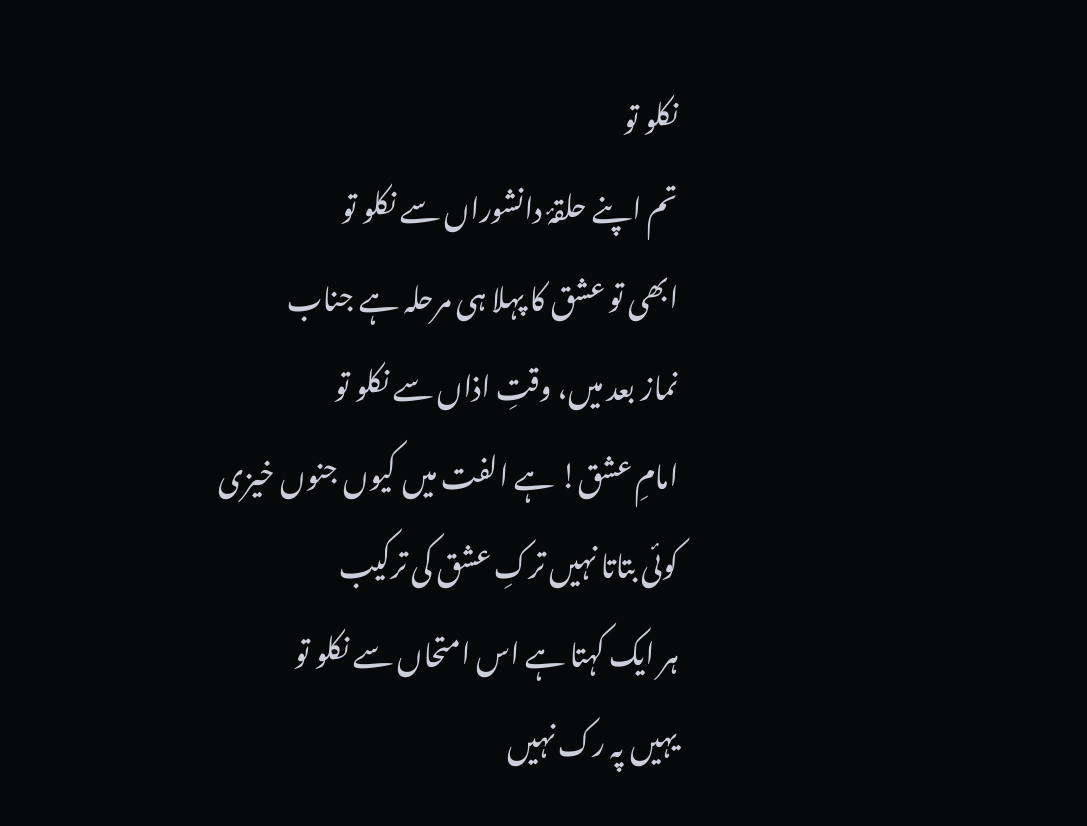نکلو تو
تم اپنے حلقۂ دانشوراں سے نکلو تو
ابھی تو عشق کا پہلا ہی مرحلہ ہے جناب
نماز بعد میں، وقتِ اذاں سے نکلو تو
امامِ عشق! ہے الفت میں کیوں جنوں خیزی
کوئی بتاتا نہیں ترکِ عشق کی ترکیب
ہر ایک کہتا ہے اس امتحاں سے نکلو تو
یہیں پہ رک نہیں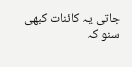جاتی یہ کائنات کبھی
سنو کہ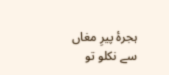ہجرۂ پیرِ مغاں سے نکلو تو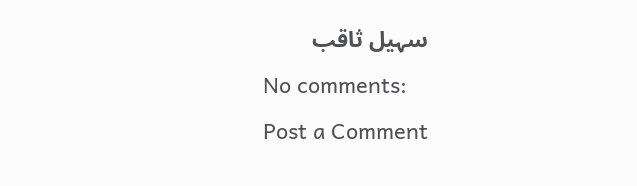سہیل ثاقب
No comments:
Post a Comment